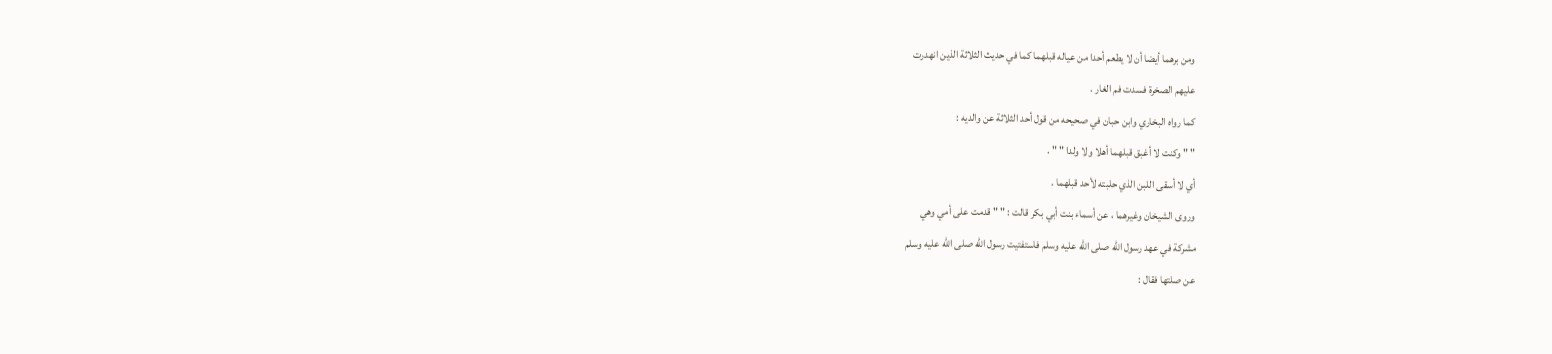ومن برهما أيضا أن لا يطعم أحدا من عياله قبلهما كما في حديث الثلاثة الذين انهدرت
عليهم الصخرة فسدت فم الغار .
كما رواه البخاري وابن حبان في صحيحه من قول أحد الثلاثة عن والديه :
" " وكنت لا أغبق قبلهما أهلا ولا ولدا " " .
أي لا أسقى اللبن الذي حلبته لأحد قبلهما .
وروى الشيخان وغيرهما ، عن أسماء بنت أبي بكر قالت : " " قدمت على أمي وهي
مشركة في عهد رسول الله صلى الله عليه وسلم فاستفتيت رسول الله صلى الله عليه وسلم
عن صلتها فقال :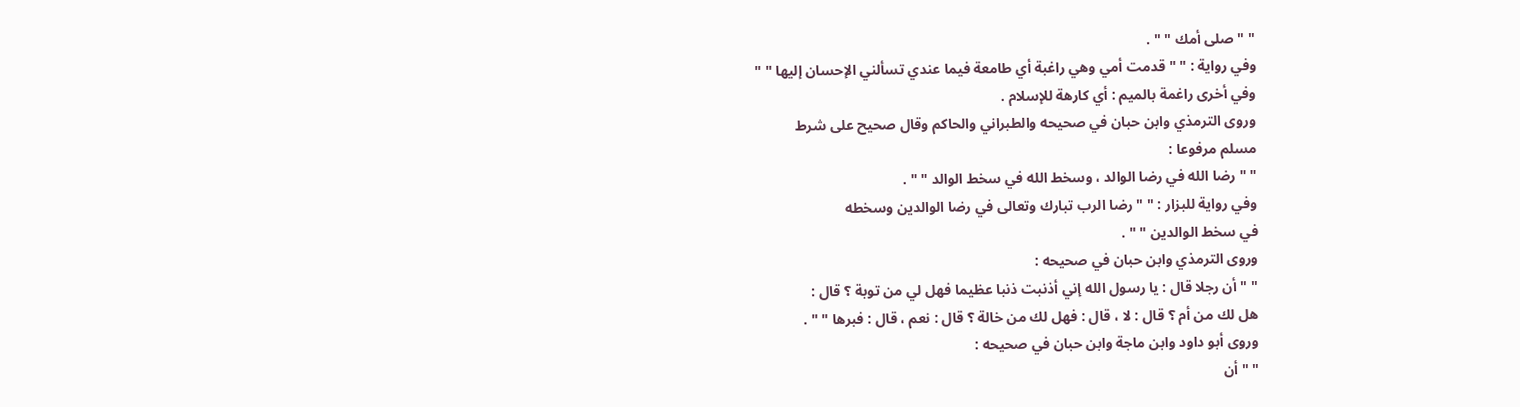" " صلى أمك " " .
وفي رواية : " " قدمت أمي وهي راغبة أي طامعة فيما عندي تسألني الإحسان إليها " "
وفي أخرى راغمة بالميم : أي كارهة للإسلام .
وروى الترمذي وابن حبان في صحيحه والطبراني والحاكم وقال صحيح على شرط
مسلم مرفوعا :
" " رضا الله في رضا الوالد ، وسخط الله في سخط الوالد " " .
وفي رواية للبزار : " " رضا الرب تبارك وتعالى في رضا الوالدين وسخطه
في سخط الوالدين " " .
وروى الترمذي وابن حبان في صحيحه :
" " أن رجلا قال : يا رسول الله إني أذنبت ذنبا عظيما فهل لي من توبة ؟ قال :
هل لك من أم ؟ قال : لا ، قال : فهل لك من خالة ؟ قال : نعم ، قال : فبرها " " .
وروى أبو داود وابن ماجة وابن حبان في صحيحه :
" " أن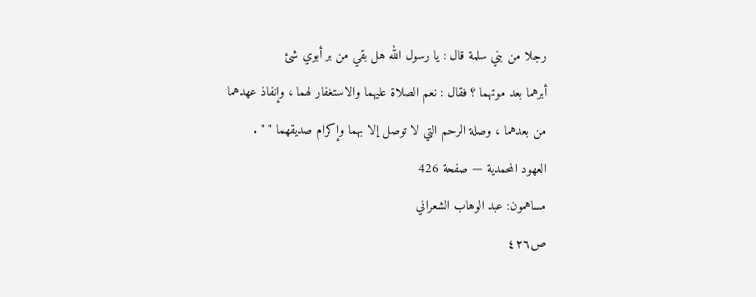رجلا من بني سلمة قال : يا رسول الله هل بقي من بر أبوي شئ
أبرهما بعد موتهما ؟ فقال : نعم الصلاة عليهما والاستغفار لهما ، وإنفاذ عهدهما
من بعدهما ، وصلة الرحم التي لا توصل إلا بهما وإكرام صديقهما " " .
العهود المحمدية — صفحة 426
مساهمون: عبد الوهاب الشعراني
ص٤٢٦